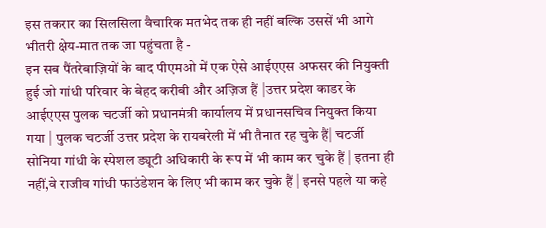इस तकरार का सिलसिला वैचारिक मतभेद तक ही नहीं बल्कि उससें भी आगे भीतरी क्षेय-मात तक जा पहुंचता है -
इन सब पैंतरेबाज़ियों के बाद पीएमओ में एक ऐसे आईएएस अफसर की नियुक्ती हुई जो गांधी परिवार के बेहद करीबी और अज़िज हैं |उत्तर प्रदेश काडर के आईएएस पुलक चटर्जी को प्रधानमंत्री कार्यालय में प्रधानसचिव नियुक्त किया गया | पुलक चटर्जी उत्तर प्रदेश के रायबरेली में भी तैनात रह चुके हैं| चटर्जी सोनिया गांधी के स्पेशल ड्यूटी अधिकारी के रूप में भी काम कर चुके हैं | इतना ही नहीं,वे राजीव गांधी फाउंडेशन के लिए भी काम कर चुके हैं | इनसे पहले या कहे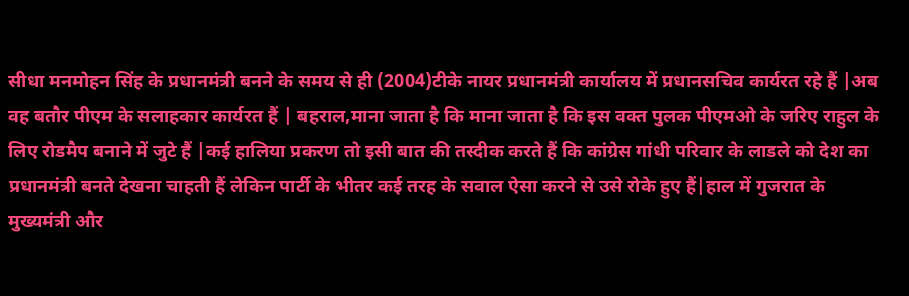सीधा मनमोहन सिंह के प्रधानमंत्री बनने के समय से ही (2004)टीके नायर प्रधानमंत्री कार्यालय में प्रधानसचिव कार्यरत रहे हैं |अब वह बतौर पीएम के सलाहकार कार्यरत हैं | बहराल,माना जाता है कि माना जाता है कि इस वक्त पुलक पीएमओ के जरिए राहुल के लिए रोडमैप बनाने में जुटे हैं |कई हालिया प्रकरण तो इसी बात की तस्दीक करते हैं कि कांग्रेस गांधी परिवार के लाडले को देश का प्रधानमंत्री बनते देखना चाहती हैं लेकिन पार्टी के भीतर कई तरह के सवाल ऐसा करने से उसे रोके हुए हैं|हाल में गुजरात के मुख्यमंत्री और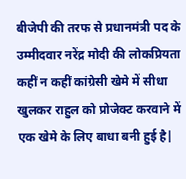बीजेपी की तरफ से प्रधानमंत्री पद के उम्मीदवार नरेंद्र मोदी की लोकप्रियता कहीं न कहीं कांग्रेसी खेमे में सीधा खुलकर राहुल को प्रोजेक्ट करवाने में एक खेमे के लिए बाधा बनी हुई है|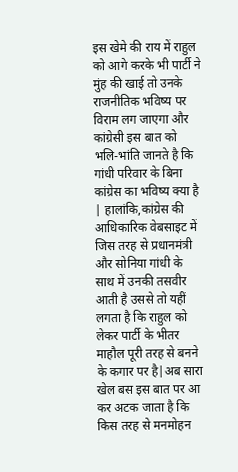इस खेमे की राय में राहुल को आगे करके भी पार्टी ने मुंह की खाई तो उनके राजनीतिक भविष्य पर विराम लग जाएगा और कांग्रेसी इस बात को भलि-भांति जानते है कि गांधी परिवार के बिना कांग्रेस का भविष्य क्या है | हालांकि,कांग्रेस की आधिकारिक वेबसाइट में जिस तरह से प्रधानमंत्री और सोनिया गांधी के साथ में उनकी तसवीर आती है उससे तो यहीं लगता है कि राहुल को लेकर पार्टी के भीतर माहौल पूरी तरह से बनने के कगार पर है|अब सारा खेल बस इस बात पर आ कर अटक जाता है कि किस तरह से मनमोहन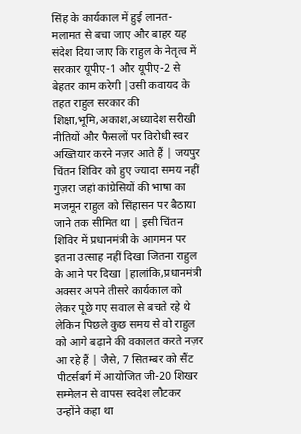सिंह के कार्यकाल में हुई लानत-मलामत से बचा जाए और बाहर यह संदेश दिया जाए कि राहुल के नेतृत्व में सरकार यूपीए-1 और यूपीए-2 से बेहतर काम करेगी |उसी कवायद के तहत राहुल सरकार की शिक्षा,भूमि,अकाश,अध्यादेश सरीखी नीतियों और फैसलों पर विरोधी स्वर अख्तियार करने नज़र आते हैं | जयपुर चिंतन शिविर को हुए ज्यादा समय नहीं गुज़रा जहां कांग्रेसियों की भाषा का मजमून राहुल को सिंहासन पर बैठाया जाने तक सीमित था | इसी चिंतन शिविर में प्रधानमंत्री के आगमन पर इतना उत्साह नहीं दिखा जितना राहुल के आने पर दिखा |हालांकि,प्रधानमंत्री अक्सर अपने तीसरे कार्यकाल को लेकर पूछे गए सवाल से बचते रहे थे लेकिन पिछले कुछ समय से वो राहुल को आगे बढ़ाने की वकालत करते नज़र आ रहे हैं | जैसे, 7 सितम्बर को सैंट पीटर्सबर्ग में आयोजित जी-20 शिखर सम्मेलन से वापस स्वदेश लौटकर उन्होंने कहा था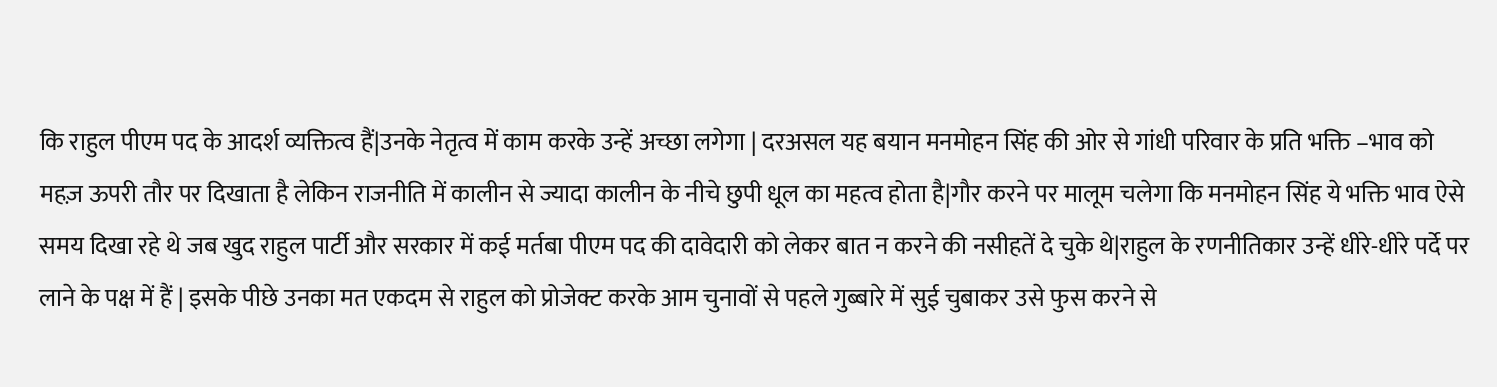कि राहुल पीएम पद के आदर्श व्यक्तित्व हैं|उनके नेतृत्व में काम करके उन्हें अच्छा लगेगा | दरअसल यह बयान मनमोहन सिंह की ओर से गांधी परिवार के प्रति भक्ति –भाव को महज़ ऊपरी तौर पर दिखाता है लेकिन राजनीति में कालीन से ज्यादा कालीन के नीचे छुपी धूल का महत्व होता है|गौर करने पर मालूम चलेगा कि मनमोहन सिंह ये भक्ति भाव ऐसे समय दिखा रहे थे जब खुद राहुल पार्टी और सरकार में कई मर्तबा पीएम पद की दावेदारी को लेकर बात न करने की नसीहतें दे चुके थे|राहुल के रणनीतिकार उन्हें धीरे-धीरे पर्दे पर लाने के पक्ष में हैं | इसके पीछे उनका मत एकदम से राहुल को प्रोजेक्ट करके आम चुनावों से पहले गुब्बारे में सुई चुबाकर उसे फुस करने से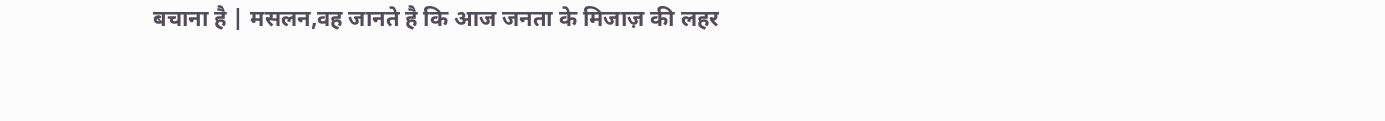बचाना है | मसलन,वह जानते है कि आज जनता के मिजाज़ की लहर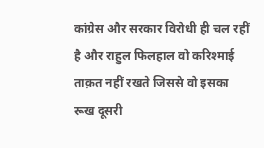कांग्रेस और सरकार विरोधी ही चल रहीं है और राहुल फिलहाल वो करिश्माई ताक़त नहीं रखते जिससे वो इसका रूख दूसरी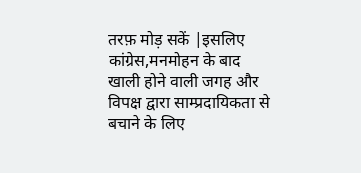तरफ़ मोड़ सकें |इसलिए कांग्रेस,मनमोहन के बाद खाली होने वाली जगह और विपक्ष द्वारा साम्प्रदायिकता से बचाने के लिए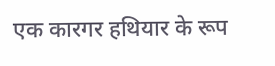एक कारगर हथियार के रूप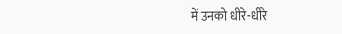में उनको धीरे-धीरे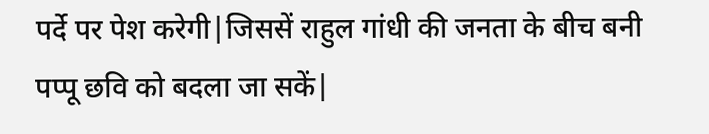पर्दे पर पेश करेगी|जिससें राहुल गांधी की जनता के बीच बनी पप्पू छवि को बदला जा सकें|